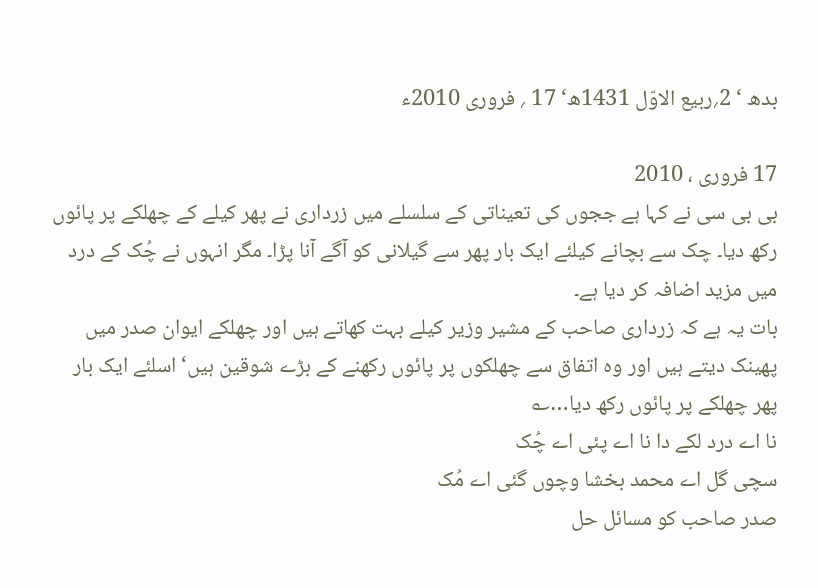بدھ ‘ 2؍ربیع الاوّل 1431ھ‘ 17 ؍ فروری 2010ء

17 فروری ، 2010
بی بی سی نے کہا ہے ججوں کی تعیناتی کے سلسلے میں زرداری نے پھر کیلے کے چھلکے پر پائوں رکھ دیا۔ چک سے بچانے کیلئے ایک بار پھر سے گیلانی کو آگے آنا پڑا۔ مگر انہوں نے چُک کے درد میں مزید اضافہ کر دیا ہے۔
بات یہ ہے کہ زرداری صاحب کے مشیر وزیر کیلے بہت کھاتے ہیں اور چھلکے ایوان صدر میں پھینک دیتے ہیں اور وہ اتفاق سے چھلکوں پر پائوں رکھنے کے بڑے شوقین ہیں‘ اسلئے ایک بار پھر چھلکے پر پائوں رکھ دیا…؎
نا اے درد لکے دا نا اے پئی اے چُک
سچی گل اے محمد بخشا وچوں گئی اے مُک
صدر صاحب کو مسائل حل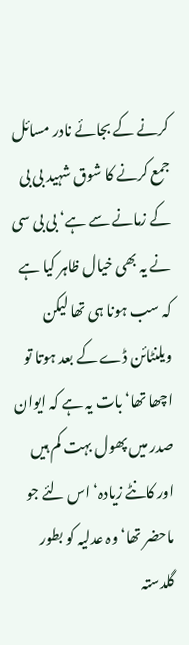کرنے کے بجائے نادر مسائل جمع کرنے کا شوق شہید بی بی کے زمانے سے ہے‘ بی بی سی نے یہ بھی خیال ظاہر کیا ہے کہ سب ہونا ہی تھا لیکن ویلنٹائن ڈے کے بعد ہوتا تو اچھا تھا‘ بات یہ ہے کہ ایوان صدر میں پھول بہت کم ہیں اور کانٹے زیادہ‘ اس لئے جو ماحضر تھا‘ وہ عدلیہ کو بطور گلدستہ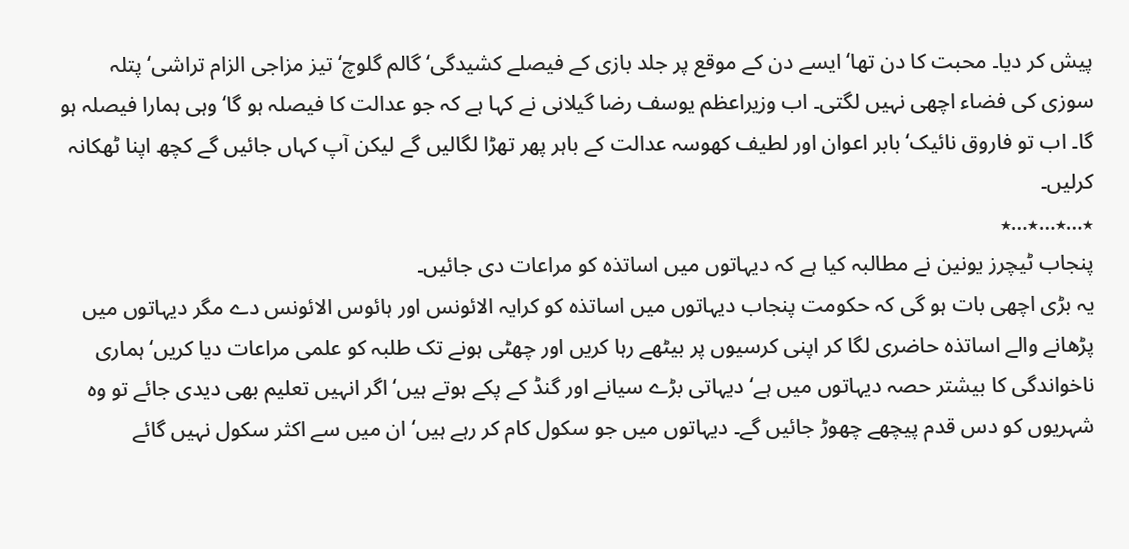پیش کر دیا۔ محبت کا دن تھا‘ ایسے دن کے موقع پر جلد بازی کے فیصلے کشیدگی‘ گالم گلوچ‘ تیز مزاجی الزام تراشی‘ پتلہ سوزی کی فضاء اچھی نہیں لگتی۔ اب وزیراعظم یوسف رضا گیلانی نے کہا ہے کہ جو عدالت کا فیصلہ ہو گا‘ وہی ہمارا فیصلہ ہو گا۔ اب تو فاروق نائیک‘ بابر اعوان اور لطیف کھوسہ عدالت کے باہر پھر تھڑا لگالیں گے لیکن آپ کہاں جائیں گے کچھ اپنا ٹھکانہ کرلیں۔
٭…٭…٭…٭
پنجاب ٹیچرز یونین نے مطالبہ کیا ہے کہ دیہاتوں میں اساتذہ کو مراعات دی جائیں۔
یہ بڑی اچھی بات ہو گی کہ حکومت پنجاب دیہاتوں میں اساتذہ کو کرایہ الائونس اور ہائوس الائونس دے مگر دیہاتوں میں پڑھانے والے اساتذہ حاضری لگا کر اپنی کرسیوں پر بیٹھے رہا کریں اور چھٹی ہونے تک طلبہ کو علمی مراعات دیا کریں‘ ہماری ناخواندگی کا بیشتر حصہ دیہاتوں میں ہے‘ دیہاتی بڑے سیانے اور گنڈ کے پکے ہوتے ہیں‘ اگر انہیں تعلیم بھی دیدی جائے تو وہ شہریوں کو دس قدم پیچھے چھوڑ جائیں گے۔ دیہاتوں میں جو سکول کام کر رہے ہیں‘ ان میں سے اکثر سکول نہیں گائے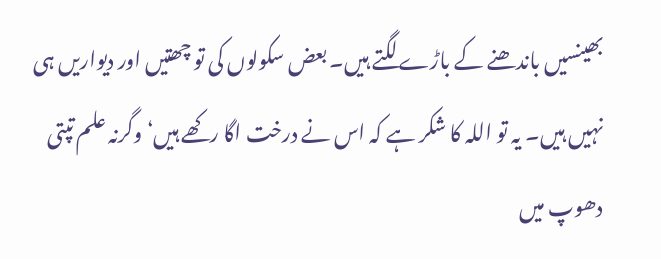بھینسیں باندھنے کے باڑے لگتے ہیں۔ بعض سکولوں کی تو چھتیں اور دیواریں ہی نہیں ہیں۔ یہ تو اللہ کا شکر ہے کہ اس نے درخت اگا رکھے ہیں‘ وگرنہ علم تپتی دھوپ میں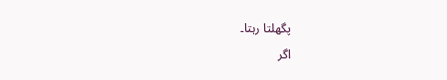پگھلتا رہتا۔
اگر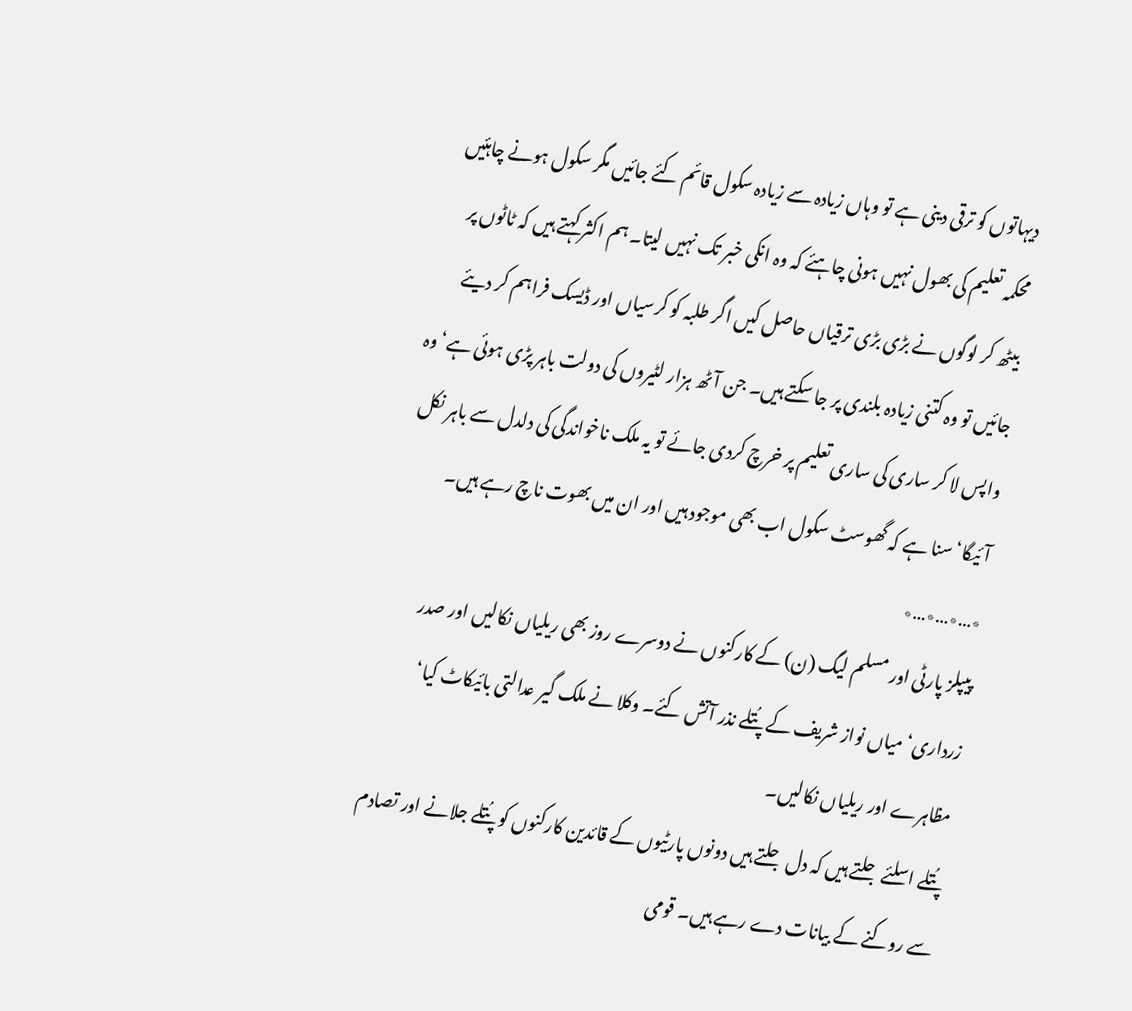دیہاتوں کو ترقی دینی ہے تو وہاں زیادہ سے زیادہ سکول قائم کئے جائیں مگر سکول ہونے چاہئیں محکمہ تعلیم کی بھول نہیں ہونی چاہئے کہ وہ انکی خبر تک نہیں لیتا۔ ہم اکثر کہتے ہیں کہ ٹاٹوں پر بیٹھ کر لوگوں نے بڑی بڑی ترقیاں حاصل کیں اگر طلبہ کو کرسیاں اور ڈیسک فراہم کر دیئے جائیں تو وہ کتنی زیادہ بلندی پر جا سکتے ہیں۔ جن آٹھ ہزار لٹیروں کی دولت باہر پڑی ہوئی ہے‘ وہ واپس لا کر ساری کی ساری تعلیم پر خرچ کردی جائے تو یہ ملک ناخواندگی کی دلدل سے باہر نکل آئیگا‘ سنا ہے کہ گھوسٹ سکول اب بھی موجود ہیں اور ان میں بھوت ناچ رہے ہیں۔
٭…٭…٭…٭
پیپلز پارٹی اور مسلم لیگ (ن) کے کارکنوں نے دوسرے روز بھی ریلیاں نکالیں اور صدر زرداری‘ میاں نواز شریف کے پُتلے نذر آتش کئے۔ وکلا نے ملک گیر عدالتی بائیکاٹ کیا‘ مظاہرے اور ریلیاں نکالیں۔
پُتلے اسلئے جلتے ہیں کہ دل جلتے ہیں دونوں پارٹیوں کے قائدین کارکنوں کو پُتلے جلانے اور تصادم سے روکنے کے بیانات دے رہے ہیں۔ قومی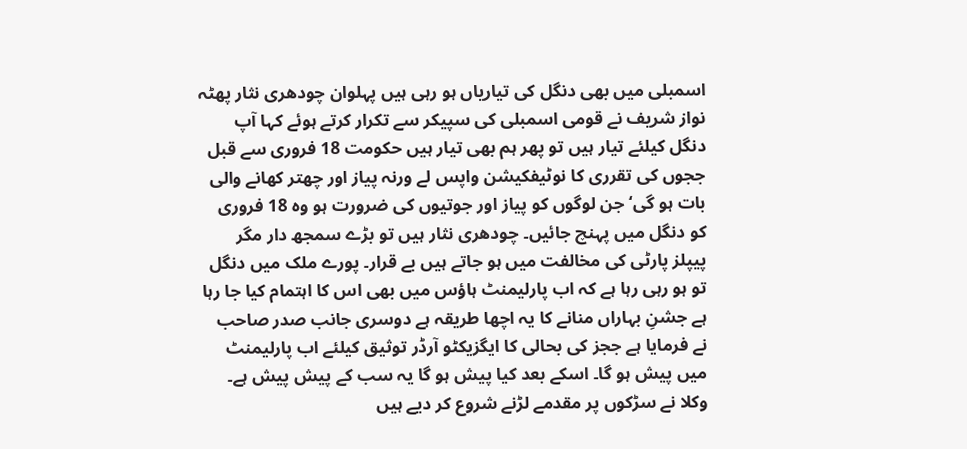اسمبلی میں بھی دنگل کی تیاریاں ہو رہی ہیں پہلوان چودھری نثار پھٹہ نواز شریف نے قومی اسمبلی کی سپیکر سے تکرار کرتے ہوئے کہا آپ دنگل کیلئے تیار ہیں تو پھر ہم بھی تیار ہیں حکومت 18 فروری سے قبل ججوں کی تقرری کا نوٹیفکیشن واپس لے ورنہ پیاز اور چھتر کھانے والی بات ہو گی‘ جن لوگوں کو پیاز اور جوتیوں کی ضرورت ہو وہ 18 فروری کو دنگل میں پہنچ جائیں۔ چودھری نثار ہیں تو بڑے سمجھ دار مگر پیپلز پارٹی کی مخالفت میں ہو جاتے ہیں بے قرار۔ پورے ملک میں دنگل تو ہو رہی رہا ہے کہ اب پارلیمنٹ ہاؤس میں بھی اس کا اہتمام کیا جا رہا ہے جشنِ بہاراں منانے کا یہ اچھا طریقہ ہے دوسری جانب صدر صاحب نے فرمایا ہے ججز کی بحالی کا ایگزیکٹو آرڈر توثیق کیلئے اب پارلیمنٹ میں پیش ہو گا۔ اسکے بعد کیا پیش ہو گا یہ سب کے پیش پیش ہے۔ وکلا نے سڑکوں پر مقدمے لڑنے شروع کر دیے ہیں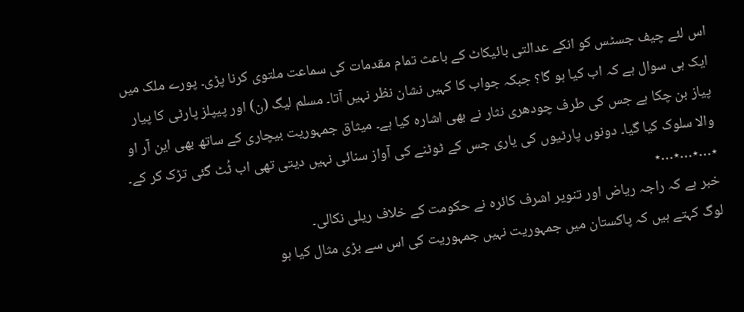اس لئے چیف جسٹس کو انکے عدالتی بائیکاٹ کے باعث تمام مقدمات کی سماعت ملتوی کرنا پڑی۔ پورے ملک میں ایک ہی سوال ہے کہ اب کیا ہو گا؟ جبکہ جواب کا کہیں نشان نظر نہیں آتا۔ مسلم لیگ (ن) اور پیپلز پارٹی کا پیار پیاز بن چکا ہے جس کی طرف چودھری نثار نے بھی اشارہ کیا ہے۔ میثاق جمہوریت بیچاری کے ساتھ بھی این آر او والا سلوک کیا گیا۔ دونوں پارٹیوں کی یاری جس کے ٹوٹنے کی آواز سنائی نہیں دیتی تھی اب ٹُٹ گئی تڑک کر کے۔
٭…٭…٭…٭
خبر ہے کہ راجہ ریاض اور تنویر اشرف کائرہ نے حکومت کے خلاف ریلی نکالی۔
لوگ کہتے ہیں کہ پاکستان میں جمہوریت نہیں جمہوریت کی اس سے بڑی مثال کیا ہو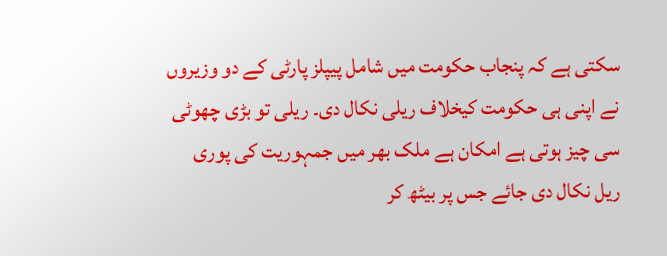سکتی ہے کہ پنجاب حکومت میں شامل پیپلز پارٹی کے دو وزیروں نے اپنی ہی حکومت کیخلاف ریلی نکال دی۔ ریلی تو بڑی چھوٹی سی چیز ہوتی ہے امکان ہے ملک بھر میں جمہوریت کی پوری ریل نکال دی جائے جس پر بیٹھ کر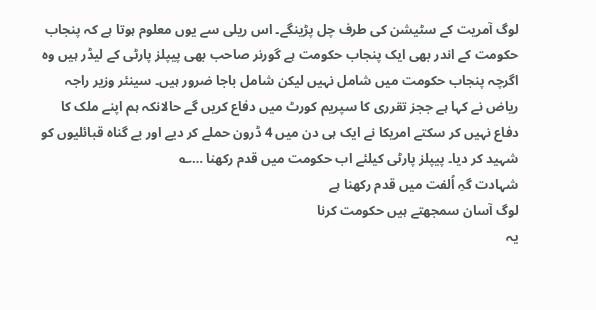لوگ آمریت کے سٹیشن کی طرف چل پڑینگے۔ اس ریلی سے یوں معلوم ہوتا ہے کہ پنجاب حکومت کے اندر بھی ایک پنجاب حکومت ہے گورنر صاحب بھی پیپلز پارٹی کے لیڈر ہیں وہ اگرچہ پنجاب حکومت میں شامل نہیں لیکن شامل باجا ضرور ہیں۔ سینئر وزیر راجہ ریاض نے کہا ہے ججز تقرری کا سپریم کورٹ میں دفاع کریں گے حالانکہ ہم اپنے ملک کا دفاع نہیں کر سکتے امریکا نے ایک ہی دن میں 4 ڈرون حملے کر دیے اور بے گناہ قبائلیوں کو شہید کر دیا۔ پیپلز پارٹی کیلئے اب حکومت میں قدم رکھنا …؎
شہادت گہِ اُلفت میں قدم رکھنا ہے
لوگ آسان سمجھتے ہیں حکومت کرنا
یہ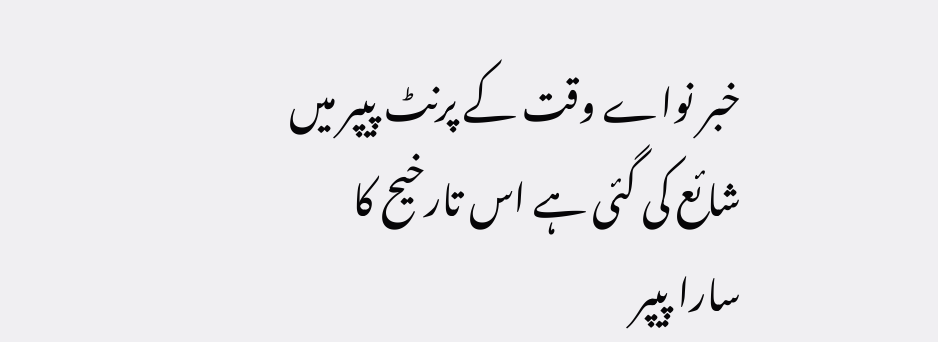خبر نواے وقت کے پرنٹ پیپر میں شائع کی گئی ہے اس تارخیح کا سارا پیپر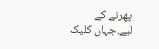پھرنے کے لیے.جہاں کلیک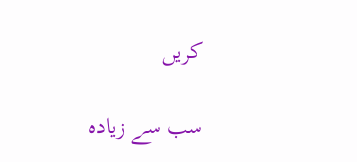کریں

سب سے زیادہ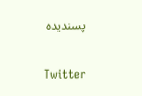پسندیدہ

Twitter